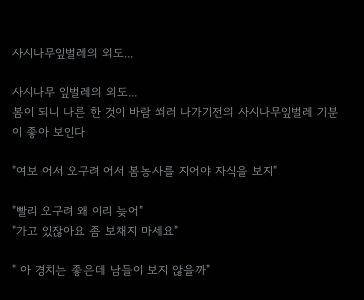사시나무잎벌레의 외도...

사시나무 잎벌레의 외도...
봄이 되니 나른 한 것이 바람 쐬러 나가기전의 사시나무잎벌레 기분이 좋아 보인다

"여보 어서 오구려 어서 봄농사를 지어야 자식을 보지"

"빨리 오구려 왜 이리 늦어"
"가고 있잖아요 좀 보채지 마세요"

" 아 경치는 좋은데 남들이 보지 않을까"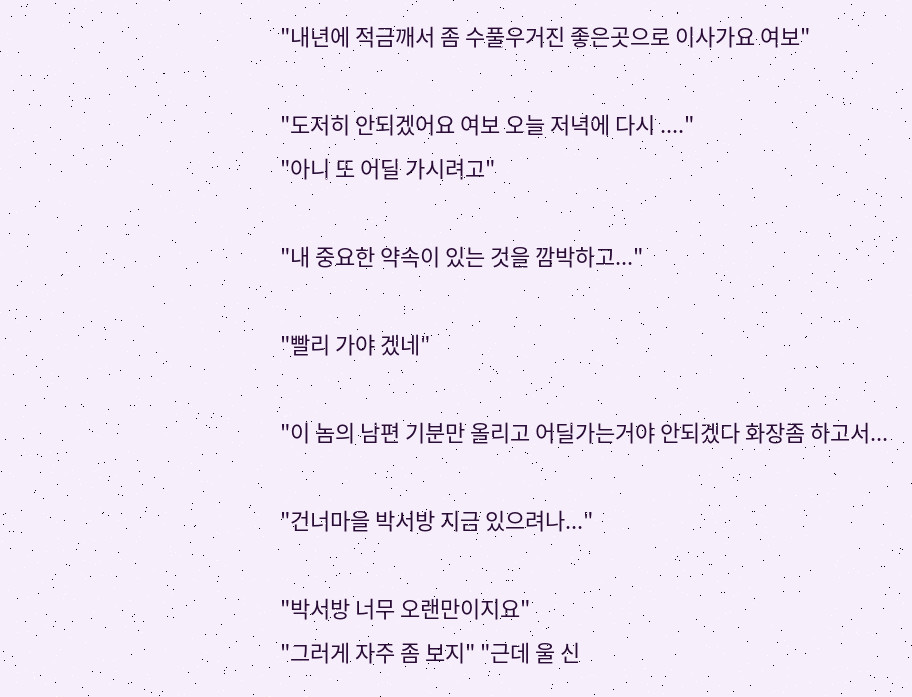"내년에 적금깨서 좀 수풀우거진 좋은곳으로 이사가요 여보"

"도저히 안되겠어요 여보 오늘 저녁에 다시 ...."
"아니 또 어딜 가시려고"

"내 중요한 약속이 있는 것을 깜박하고..."

"빨리 가야 겠네"

"이 놈의 남편 기분만 올리고 어딜가는거야 안되겠다 화장좀 하고서...

"건너마을 박서방 지금 있으려나..."

"박서방 너무 오랜만이지요"
"그러게 자주 좀 보지" "근데 울 신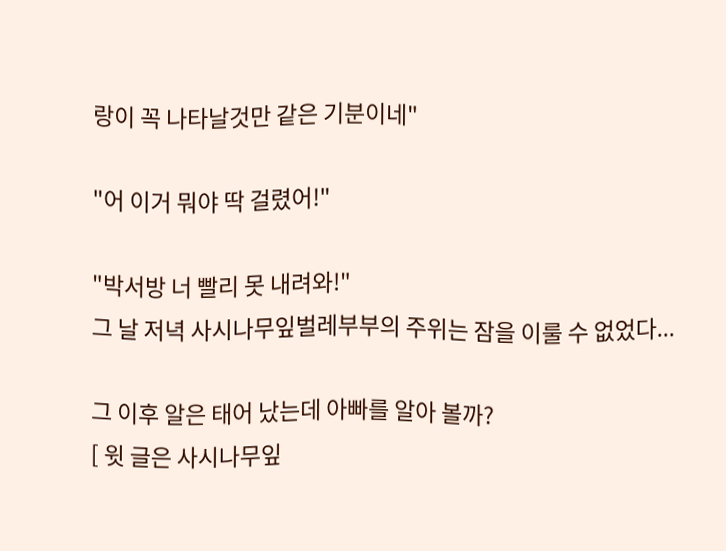랑이 꼭 나타날것만 같은 기분이네"

"어 이거 뭐야 딱 걸렸어!"

"박서방 너 빨리 못 내려와!"
그 날 저녁 사시나무잎벌레부부의 주위는 잠을 이룰 수 없었다...

그 이후 알은 태어 났는데 아빠를 알아 볼까?
[ 윗 글은 사시나무잎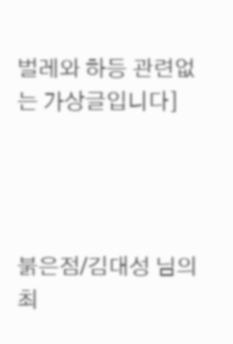벌레와 하등 관련없는 가상글입니다]




붉은점/김대성 님의 최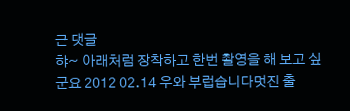근 댓글
햐~ 아래처럼 장착하고 한번 촬영을 해 보고 싶군요 2012 02.14 우와 부럽습니다멋진 출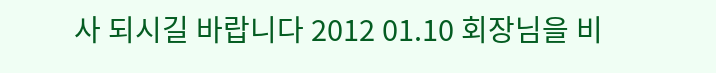사 되시길 바랍니다 2012 01.10 회장님을 비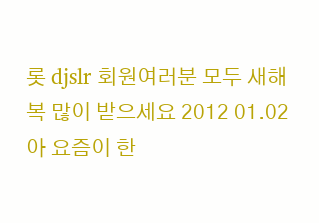롯 djslr 회원여러분 모두 새해 복 많이 받으세요 2012 01.02 아 요즘이 한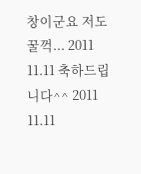창이군요 저도 꿀꺽... 2011 11.11 축하드립니다^^ 2011 11.11